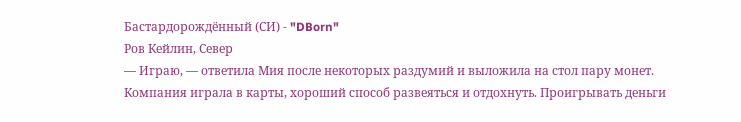Бастардорождённый (СИ) - "DBorn"
Ров Кейлин, Север
— Играю, — ответила Мия после некоторых раздумий и выложила на стол пару монет.
Компания играла в карты, хороший способ развеяться и отдохнуть. Проигрывать деньги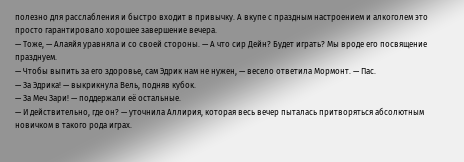полезно для расслабления и быстро входит в привычку. А вкупе с праздным настроением и алкоголем это просто гарантировало хорошее завершение вечера.
— Тоже, — Алаяйя уравняла и со своей стороны. — А что сир Дейн? Будет играть? Мы вроде его посвящение празднуем.
— Чтобы выпить за его здоровье, сам Эдрик нам не нужен, — весело ответила Мормонт. — Пас.
— За Эдрика! — выкрикнула Вель, подняв кубок.
— За Меч Зари! — поддержали её остальные.
— И действительно, где он? — уточнила Аллирия, которая весь вечер пыталась притворяться абсолютным новичком в такого рода играх.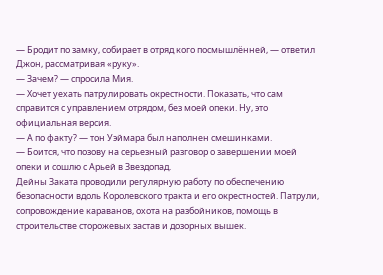— Бродит по замку, собирает в отряд кого посмышлённей, — ответил Джон, рассматривая «руку».
— Зачем? — спросила Мия.
— Хочет уехать патрулировать окрестности. Показать, что сам справится с управлением отрядом, без моей опеки. Ну, это официальная версия.
— А по факту? — тон Уэймара был наполнен смешинками.
— Боится, что позову на серьезный разговор о завершении моей опеки и сошлю с Арьей в Звездопад.
Дейны Заката проводили регулярную работу по обеспечению безопасности вдоль Королевского тракта и его окрестностей. Патрули, сопровождение караванов, охота на разбойников, помощь в строительстве сторожевых застав и дозорных вышек.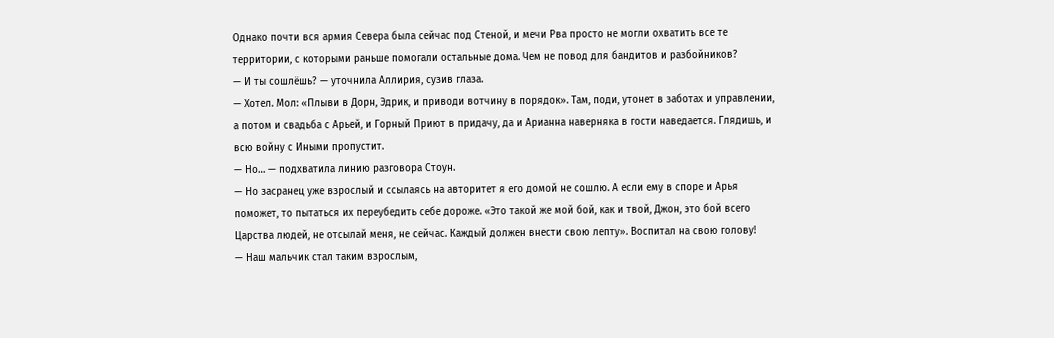Однако почти вся армия Севера была сейчас под Стеной, и мечи Рва просто не могли охватить все те территории, с которыми раньше помогали остальные дома. Чем не повод для бандитов и разбойников?
— И ты сошлёшь? — уточнила Аллирия, сузив глаза.
— Хотел. Мол: «Плыви в Дорн, Эдрик, и приводи вотчину в порядок». Там, поди, утонет в заботах и управлении, а потом и свадьба с Арьей, и Горный Приют в придачу, да и Арианна наверняка в гости наведается. Глядишь, и всю войну с Иными пропустит.
— Но… — подхватила линию разговора Стоун.
— Но засранец уже взрослый и ссылаясь на авторитет я его домой не сошлю. А если ему в споре и Арья поможет, то пытаться их переубедить себе дороже. «Это такой же мой бой, как и твой, Джон, это бой всего Царства людей, не отсылай меня, не сейчас. Каждый должен внести свою лепту». Воспитал на свою голову!
— Наш мальчик стал таким взрослым,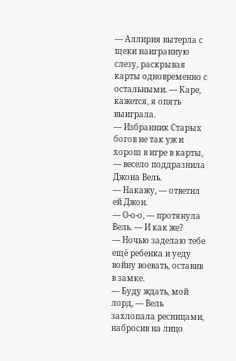— Аллирия вытерла с щеки наигранную слезу, раскрывая карты одновременно с остальными. — Каре, кажется, я опять выиграла.
— Избранник Старых богов не так уж и хорош в игре в карты, — весело поддразнила Джона Вель.
— Накажу, — ответил ей Джон.
— О-о-о, — протянула Вель. — И как же?
— Ночью заделаю тебе ещё ребенка и уеду войну воевать, оставив в замке.
— Буду ждать, мой лорд, — Вель захлопала ресницами, набросив на лицо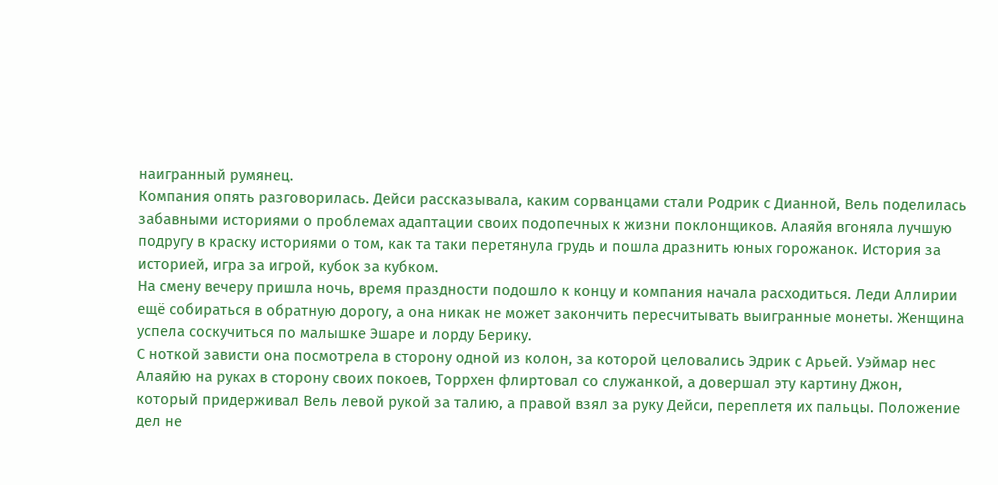наигранный румянец.
Компания опять разговорилась. Дейси рассказывала, каким сорванцами стали Родрик с Дианной, Вель поделилась забавными историями о проблемах адаптации своих подопечных к жизни поклонщиков. Алаяйя вгоняла лучшую подругу в краску историями о том, как та таки перетянула грудь и пошла дразнить юных горожанок. История за историей, игра за игрой, кубок за кубком.
На смену вечеру пришла ночь, время праздности подошло к концу и компания начала расходиться. Леди Аллирии ещё собираться в обратную дорогу, а она никак не может закончить пересчитывать выигранные монеты. Женщина успела соскучиться по малышке Эшаре и лорду Берику.
С ноткой зависти она посмотрела в сторону одной из колон, за которой целовались Эдрик с Арьей. Уэймар нес Алаяйю на руках в сторону своих покоев, Торрхен флиртовал со служанкой, а довершал эту картину Джон, который придерживал Вель левой рукой за талию, а правой взял за руку Дейси, переплетя их пальцы. Положение дел не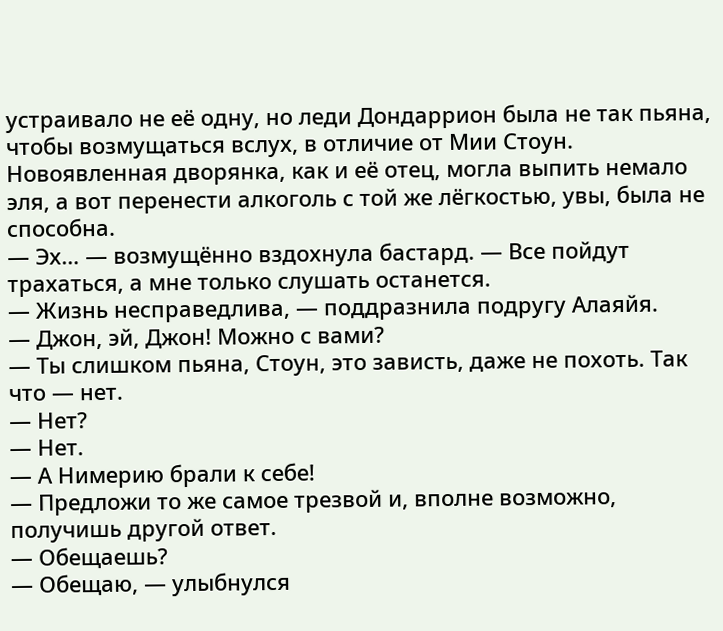устраивало не её одну, но леди Дондаррион была не так пьяна, чтобы возмущаться вслух, в отличие от Мии Стоун. Новоявленная дворянка, как и её отец, могла выпить немало эля, а вот перенести алкоголь с той же лёгкостью, увы, была не способна.
— Эх… — возмущённо вздохнула бастард. — Все пойдут трахаться, а мне только слушать останется.
— Жизнь несправедлива, — поддразнила подругу Алаяйя.
— Джон, эй, Джон! Можно с вами?
— Ты слишком пьяна, Стоун, это зависть, даже не похоть. Так что — нет.
— Нет?
— Нет.
— А Нимерию брали к себе!
— Предложи то же самое трезвой и, вполне возможно, получишь другой ответ.
— Обещаешь?
— Обещаю, — улыбнулся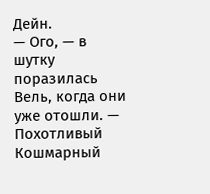Дейн.
— Ого, — в шутку поразилась Вель, когда они уже отошли. — Похотливый Кошмарный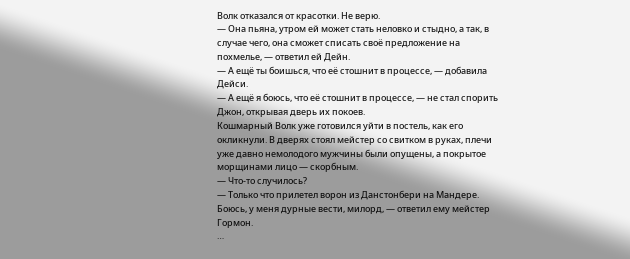Волк отказался от красотки. Не верю.
— Она пьяна, утром ей может стать неловко и стыдно, а так, в случае чего, она сможет списать своё предложение на похмелье, — ответил ей Дейн.
— А ещё ты боишься, что её стошнит в процессе, — добавила Дейси.
— А ещё я боюсь, что её стошнит в процессе, — не стал спорить Джон, открывая дверь их покоев.
Кошмарный Волк уже готовился уйти в постель, как его окликнули. В дверях стоял мейстер со свитком в руках, плечи уже давно немолодого мужчины были опущены, а покрытое морщинами лицо — скорбным.
— Что-то случилось?
— Только что прилетел ворон из Данстонбери на Мандере. Боюсь, у меня дурные вести, милорд, — ответил ему мейстер Гормон.
…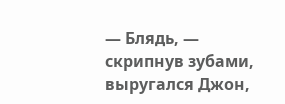— Блядь, — скрипнув зубами, выругался Джон,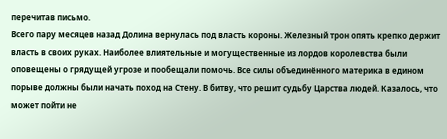перечитав письмо.
Всего пару месяцев назад Долина вернулась под власть короны. Железный трон опять крепко держит власть в своих руках. Наиболее влиятельные и могущественные из лордов королевства были оповещены о грядущей угрозе и пообещали помочь. Все силы объединённого материка в едином порыве должны были начать поход на Стену. В битву, что решит судьбу Царства людей. Казалось, что может пойти не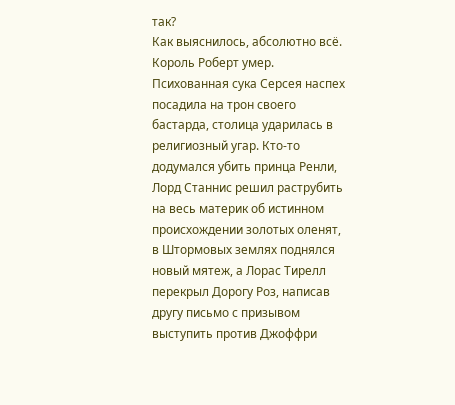так?
Как выяснилось, абсолютно всё. Король Роберт умер. Психованная сука Серсея наспех посадила на трон своего бастарда, столица ударилась в религиозный угар. Кто-то додумался убить принца Ренли, Лорд Станнис решил раструбить на весь материк об истинном происхождении золотых оленят, в Штормовых землях поднялся новый мятеж, а Лорас Тирелл перекрыл Дорогу Роз, написав другу письмо с призывом выступить против Джоффри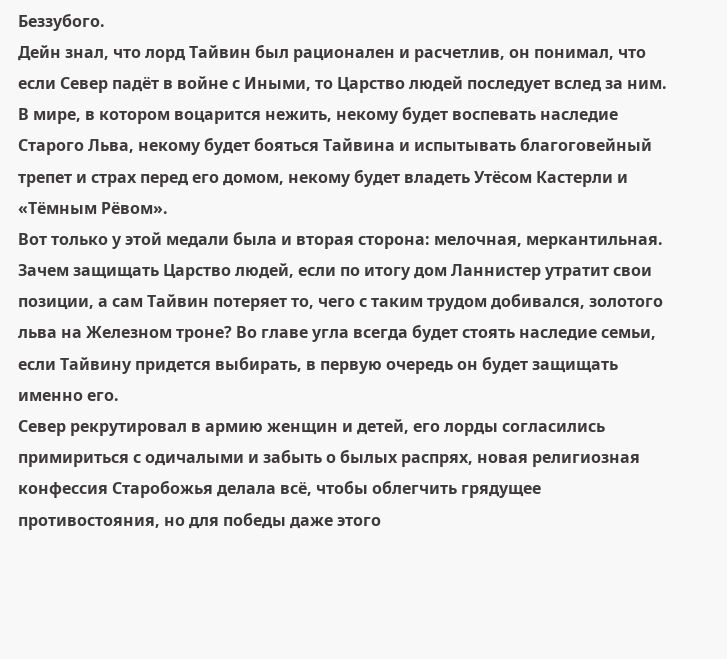Беззубого.
Дейн знал, что лорд Тайвин был рационален и расчетлив, он понимал, что если Север падёт в войне с Иными, то Царство людей последует вслед за ним. В мире, в котором воцарится нежить, некому будет воспевать наследие Старого Льва, некому будет бояться Тайвина и испытывать благоговейный трепет и страх перед его домом, некому будет владеть Утёсом Кастерли и «Тёмным Рёвом».
Вот только у этой медали была и вторая сторона: мелочная, меркантильная. Зачем защищать Царство людей, если по итогу дом Ланнистер утратит свои позиции, а сам Тайвин потеряет то, чего с таким трудом добивался, золотого льва на Железном троне? Во главе угла всегда будет стоять наследие семьи, если Тайвину придется выбирать, в первую очередь он будет защищать именно его.
Север рекрутировал в армию женщин и детей, его лорды согласились примириться с одичалыми и забыть о былых распрях, новая религиозная конфессия Старобожья делала всё, чтобы облегчить грядущее противостояния, но для победы даже этого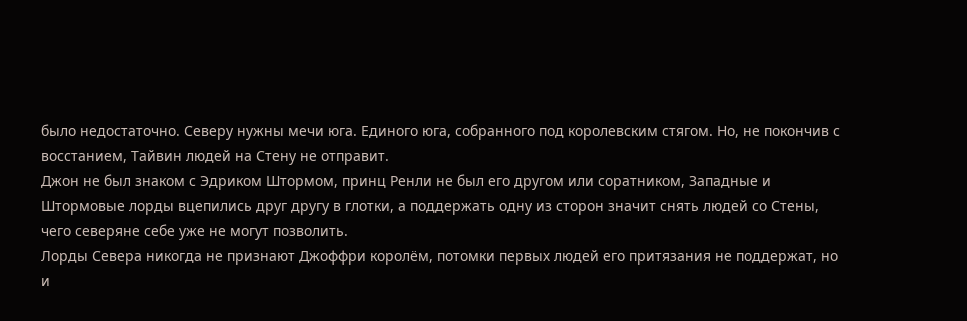было недостаточно. Северу нужны мечи юга. Единого юга, собранного под королевским стягом. Но, не покончив с восстанием, Тайвин людей на Стену не отправит.
Джон не был знаком с Эдриком Штормом, принц Ренли не был его другом или соратником, Западные и Штормовые лорды вцепились друг другу в глотки, а поддержать одну из сторон значит снять людей со Стены, чего северяне себе уже не могут позволить.
Лорды Севера никогда не признают Джоффри королём, потомки первых людей его притязания не поддержат, но и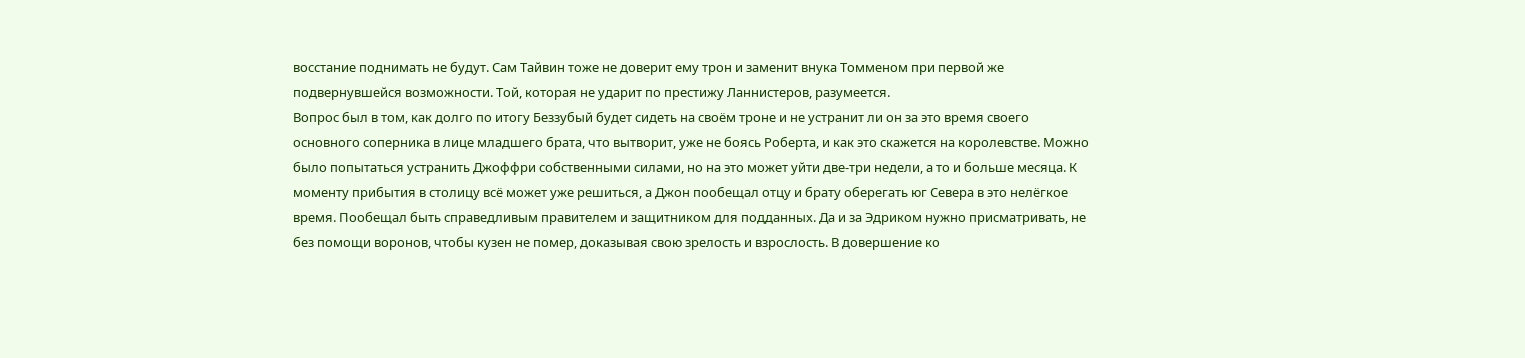восстание поднимать не будут. Сам Тайвин тоже не доверит ему трон и заменит внука Томменом при первой же подвернувшейся возможности. Той, которая не ударит по престижу Ланнистеров, разумеется.
Вопрос был в том, как долго по итогу Беззубый будет сидеть на своём троне и не устранит ли он за это время своего основного соперника в лице младшего брата, что вытворит, уже не боясь Роберта, и как это скажется на королевстве. Можно было попытаться устранить Джоффри собственными силами, но на это может уйти две-три недели, а то и больше месяца. К моменту прибытия в столицу всё может уже решиться, а Джон пообещал отцу и брату оберегать юг Севера в это нелёгкое время. Пообещал быть справедливым правителем и защитником для подданных. Да и за Эдриком нужно присматривать, не без помощи воронов, чтобы кузен не помер, доказывая свою зрелость и взрослость. В довершение ко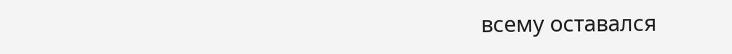всему оставался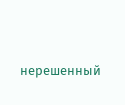нерешенный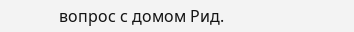вопрос с домом Рид.